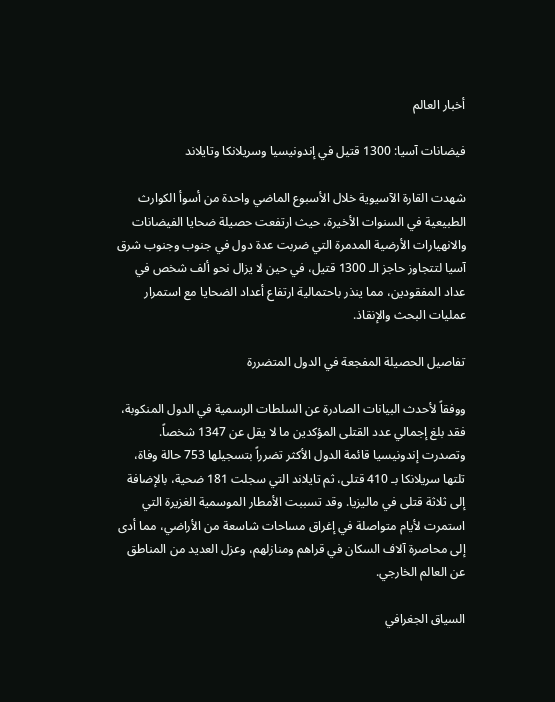أخبار العالم

فيضانات آسيا: 1300 قتيل في إندونيسيا وسريلانكا وتايلاند

شهدت القارة الآسيوية خلال الأسبوع الماضي واحدة من أسوأ الكوارث الطبيعية في السنوات الأخيرة، حيث ارتفعت حصيلة ضحايا الفيضانات والانهيارات الأرضية المدمرة التي ضربت عدة دول في جنوب وجنوب شرق آسيا لتتجاوز حاجز الـ 1300 قتيل، في حين لا يزال نحو ألف شخص في عداد المفقودين، مما ينذر باحتمالية ارتفاع أعداد الضحايا مع استمرار عمليات البحث والإنقاذ.

تفاصيل الحصيلة المفجعة في الدول المتضررة

ووفقاً لأحدث البيانات الصادرة عن السلطات الرسمية في الدول المنكوبة، فقد بلغ إجمالي عدد القتلى المؤكدين ما لا يقل عن 1347 شخصاً. وتصدرت إندونيسيا قائمة الدول الأكثر تضرراً بتسجيلها 753 حالة وفاة، تلتها سريلانكا بـ 410 قتلى، ثم تايلاند التي سجلت 181 ضحية، بالإضافة إلى ثلاثة قتلى في ماليزيا. وقد تسببت الأمطار الموسمية الغزيرة التي استمرت لأيام متواصلة في إغراق مساحات شاسعة من الأراضي، مما أدى إلى محاصرة آلاف السكان في قراهم ومنازلهم، وعزل العديد من المناطق عن العالم الخارجي.

السياق الجغرافي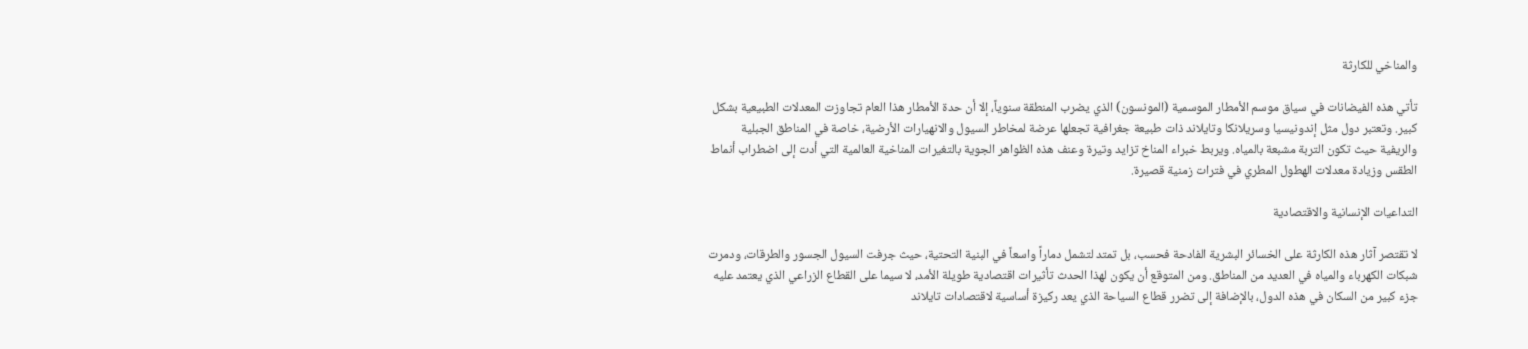والمناخي للكارثة

تأتي هذه الفيضانات في سياق موسم الأمطار الموسمية (المونسون) الذي يضرب المنطقة سنوياً، إلا أن حدة الأمطار هذا العام تجاوزت المعدلات الطبيعية بشكل كبير. وتعتبر دول مثل إندونيسيا وسريلانكا وتايلاند ذات طبيعة جغرافية تجعلها عرضة لمخاطر السيول والانهيارات الأرضية، خاصة في المناطق الجبلية والريفية حيث تكون التربة مشبعة بالمياه. ويربط خبراء المناخ تزايد وتيرة وعنف هذه الظواهر الجوية بالتغيرات المناخية العالمية التي أدت إلى اضطراب أنماط الطقس وزيادة معدلات الهطول المطري في فترات زمنية قصيرة.

التداعيات الإنسانية والاقتصادية

لا تقتصر آثار هذه الكارثة على الخسائر البشرية الفادحة فحسب، بل تمتد لتشمل دماراً واسعاً في البنية التحتية، حيث جرفت السيول الجسور والطرقات، ودمرت شبكات الكهرباء والمياه في العديد من المناطق. ومن المتوقع أن يكون لهذا الحدث تأثيرات اقتصادية طويلة الأمد، لا سيما على القطاع الزراعي الذي يعتمد عليه جزء كبير من السكان في هذه الدول، بالإضافة إلى تضرر قطاع السياحة الذي يعد ركيزة أساسية لاقتصادات تايلاند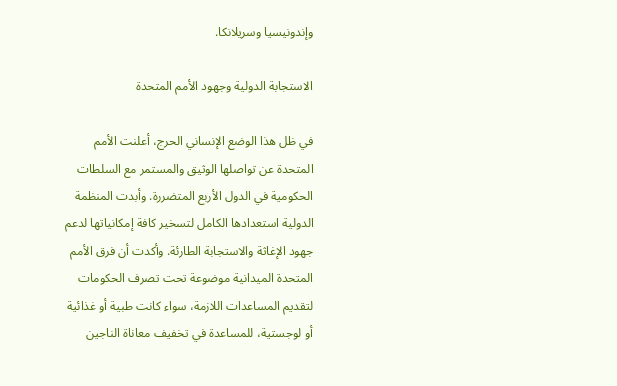وإندونيسيا وسريلانكا.

الاستجابة الدولية وجهود الأمم المتحدة

في ظل هذا الوضع الإنساني الحرج، أعلنت الأمم المتحدة عن تواصلها الوثيق والمستمر مع السلطات الحكومية في الدول الأربع المتضررة. وأبدت المنظمة الدولية استعدادها الكامل لتسخير كافة إمكانياتها لدعم جهود الإغاثة والاستجابة الطارئة. وأكدت أن فرق الأمم المتحدة الميدانية موضوعة تحت تصرف الحكومات لتقديم المساعدات اللازمة، سواء كانت طبية أو غذائية أو لوجستية، للمساعدة في تخفيف معاناة الناجين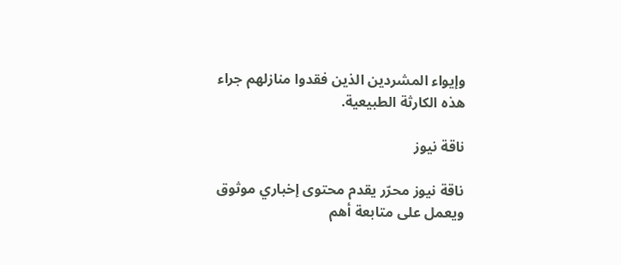وإيواء المشردين الذين فقدوا منازلهم جراء هذه الكارثة الطبيعية.

ناقة نيوز

ناقة نيوز محرّر يقدم محتوى إخباري موثوق ويعمل على متابعة أهم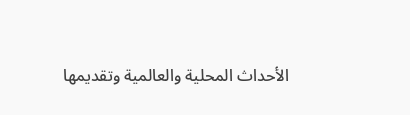الأحداث المحلية والعالمية وتقديمها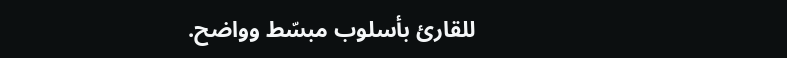للقارئ بأسلوب مبسّط وواضح.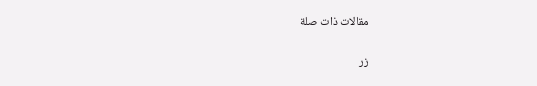مقالات ذات صلة

زر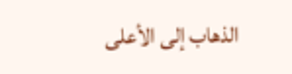الذهاب إلى الأعلى